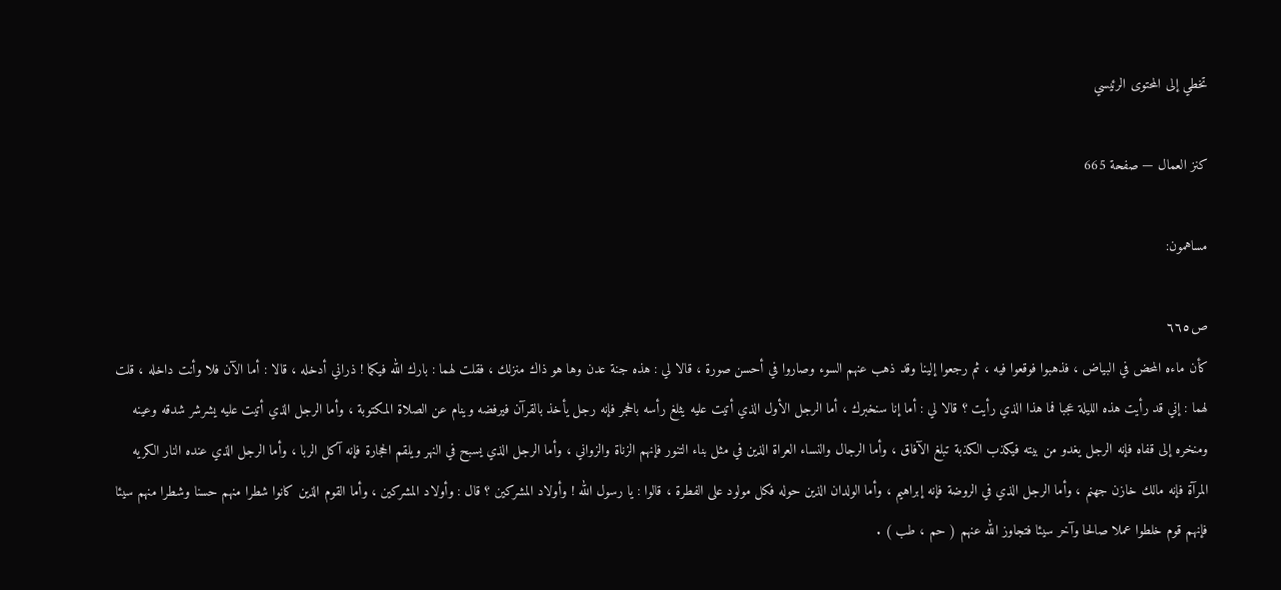تخطي إلى المحتوى الرئيسي

كنز العمال — صفحة 665

مساهمون:

ص٦٦٥
كأن ماءه المحض في البياض ، فذهبوا فوقعوا فيه ، ثم رجعوا إلينا وقد ذهب عنهم السوء وصاروا في أحسن صورة ، قالا لي : هذه جنة عدن وها هو ذاك منزلك ، فقلت لهما : بارك الله فيكما ! ذراني أدخله ، قالا : أما الآن فلا وأنت داخله ، قلت لهما : إني قد رأيت هذه الليلة عجبا فما هذا الذي رأيت ؟ قالا لي : أما إنا سنخبرك ، أما الرجل الأول الذي أتيت عليه يثلغ رأسه بالحجر فإنه رجل يأخذ بالقرآن فيرفضه وينام عن الصلاة المكتوبة ، وأما الرجل الذي أتيت عليه يشرشر شدقه وعينه ومنخره إلى قفاه فإنه الرجل يغدو من بيته فيكذب الكذبة تبلغ الآفاق ، وأما الرجال والنساء العراة الذين في مثل بناء التنور فإنهم الزناة والزواني ، وأما الرجل الذي يسبح في النهر ويلقم الحجارة فإنه آكل الربا ، وأما الرجل الذي عنده النار الكريه المرآة فإنه مالك خازن جهنم ، وأما الرجل الذي في الروضة فإنه إبراهيم ، وأما الولدان الذين حوله فكل مولود على الفطرة ، قالوا : يا رسول الله ! وأولاد المشركين ؟ قال : وأولاد المشركين ، وأما القوم الذين كانوا شطرا منهم حسنا وشطرا منهم سيئا فإنهم قوم خلطوا عملا صالحا وآخر سيئا فتجاوز الله عنهم ( حم ، طب ) .